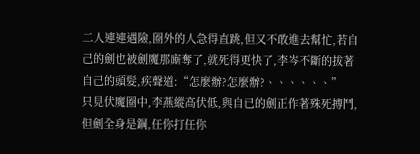二人連連遇險,圈外的人急得直跳,但又不敢進去幫忙,若自己的劍也被劍魔那廝奪了,就死得更快了,李岑不斷的拔著自己的頭髮,疾聲道:“怎麼辦?怎麼辦?、、、、、、”
只見伏魔圈中,李燕縱高伏低,與自已的劍正作著殊死搏鬥,但劍全身是鋼,任你打任你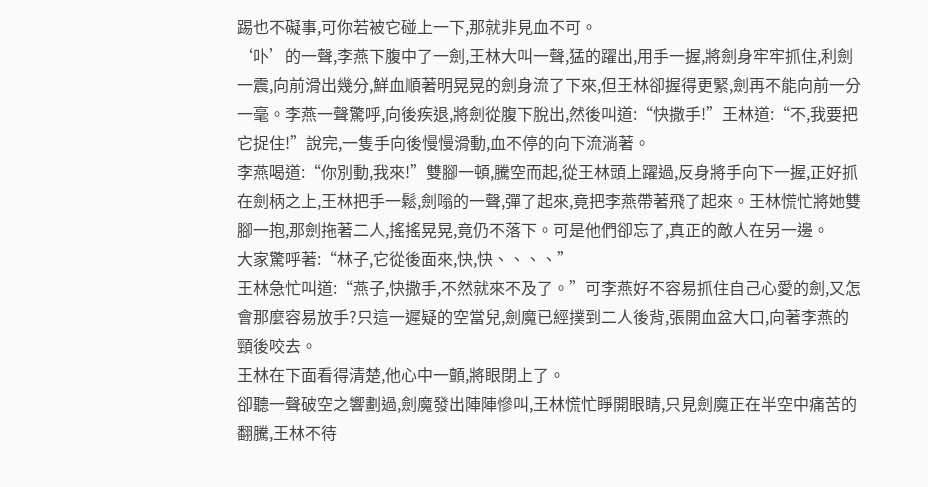踢也不礙事,可你若被它碰上一下,那就非見血不可。
‘卟’的一聲,李燕下腹中了一劍,王林大叫一聲,猛的躍出,用手一握,將劍身牢牢抓住,利劍一震,向前滑出幾分,鮮血順著明晃晃的劍身流了下來,但王林卻握得更緊,劍再不能向前一分一毫。李燕一聲驚呼,向後疾退,將劍從腹下脫出,然後叫道:“快撒手!”王林道:“不,我要把它捉住!”說完,一隻手向後慢慢滑動,血不停的向下流淌著。
李燕喝道:“你別動,我來!”雙腳一頓,騰空而起,從王林頭上躍過,反身將手向下一握,正好抓在劍柄之上,王林把手一鬆,劍嗡的一聲,彈了起來,竟把李燕帶著飛了起來。王林慌忙將她雙腳一抱,那劍拖著二人,搖搖晃晃,竟仍不落下。可是他們卻忘了,真正的敵人在另一邊。
大家驚呼著:“林子,它從後面來,快,快、、、、”
王林急忙叫道:“燕子,快撒手,不然就來不及了。”可李燕好不容易抓住自己心愛的劍,又怎會那麼容易放手?只這一遲疑的空當兒,劍魔已經撲到二人後背,張開血盆大口,向著李燕的頸後咬去。
王林在下面看得清楚,他心中一顫,將眼閉上了。
卻聽一聲破空之響劃過,劍魔發出陣陣慘叫,王林慌忙睜開眼睛,只見劍魔正在半空中痛苦的翻騰,王林不待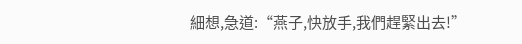細想,急道:“燕子,快放手,我們趕緊出去!”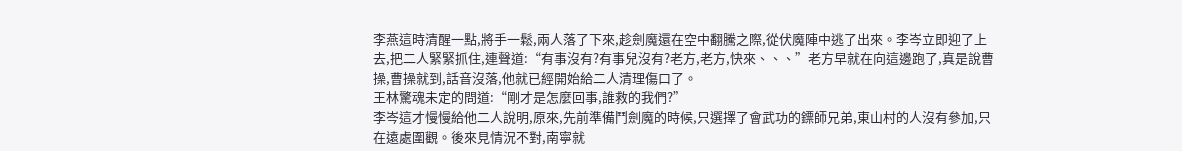李燕這時清醒一點,將手一鬆,兩人落了下來,趁劍魔還在空中翻騰之際,從伏魔陣中逃了出來。李岑立即迎了上去,把二人緊緊抓住,連聲道:“有事沒有?有事兒沒有?老方,老方,快來、、、”老方早就在向這邊跑了,真是說曹操,曹操就到,話音沒落,他就已經開始給二人清理傷口了。
王林驚魂未定的問道:“剛才是怎麼回事,誰救的我們?”
李岑這才慢慢給他二人說明,原來,先前準備鬥劍魔的時候,只選擇了會武功的鏢師兄弟,東山村的人沒有參加,只在遠處圍觀。後來見情況不對,南寧就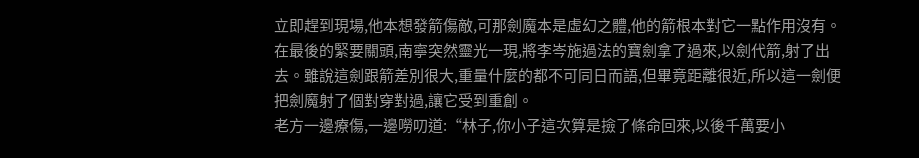立即趕到現場,他本想發箭傷敵,可那劍魔本是虛幻之體,他的箭根本對它一點作用沒有。在最後的緊要關頭,南寧突然靈光一現,將李岑施過法的寶劍拿了過來,以劍代箭,射了出去。雖說這劍跟箭差別很大,重量什麼的都不可同日而語,但畢竟距離很近,所以這一劍便把劍魔射了個對穿對過,讓它受到重創。
老方一邊療傷,一邊嘮叨道:“林子,你小子這次算是撿了條命回來,以後千萬要小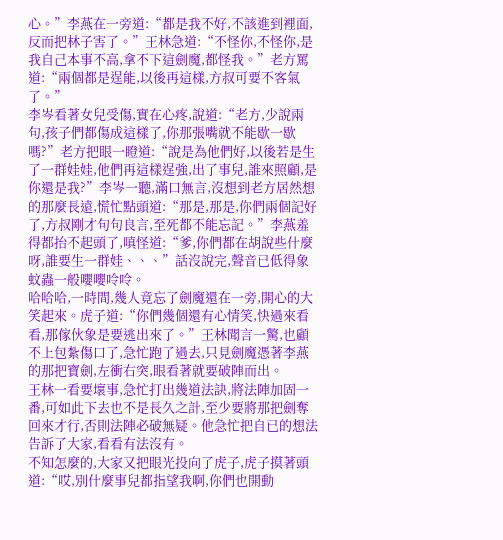心。”李燕在一旁道:“都是我不好,不該進到裡面,反而把林子害了。”王林急道:“不怪你,不怪你,是我自己本事不高,拿不下這劍魔,都怪我。”老方罵道:“兩個都是逞能,以後再這樣,方叔可要不客氣了。”
李岑看著女兒受傷,實在心疼,說道:“老方,少說兩句,孩子們都傷成這樣了,你那張嘴就不能歇一歇嗎?”老方把眼一瞪道:“說是為他們好,以後若是生了一群娃娃,他們再這樣逞強,出了事兒,誰來照顧,是你還是我?”李岑一聽,滿口無言,沒想到老方居然想的那麼長遠,慌忙點頭道:“那是,那是,你們兩個記好了,方叔剛才句句良言,至死都不能忘記。”李燕羞得都抬不起頭了,嗔怪道:“爹,你們都在胡說些什麼呀,誰要生一群娃、、、”話沒說完,聲音已低得象蚊蟲一般嚶嚶呤呤。
哈哈哈,一時間,幾人竟忘了劍魔還在一旁,開心的大笑起來。虎子道:“你們幾個還有心情笑,快過來看看,那傢伙象是要逃出來了。”王林聞言一驚,也顧不上包紮傷口了,急忙跑了過去,只見劍魔憑著李燕的那把寶劍,左衝右突,眼看著就要破陣而出。
王林一看要壞事,急忙打出幾道法訣,將法陣加固一番,可如此下去也不是長久之計,至少要將那把劍奪回來才行,否則法陣必破無疑。他急忙把自已的想法告訴了大家,看看有法沒有。
不知怎麼的,大家又把眼光投向了虎子,虎子摸著頭道:“哎,別什麼事兒都指望我啊,你們也開動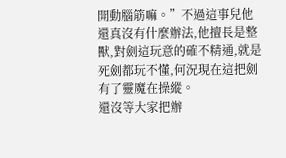開動腦筋嘛。”不過這事兒他還真沒有什麼辦法,他擅長是整獸,對劍這玩意的確不精通,就是死劍都玩不懂,何況現在這把劍有了靈魔在操縱。
還沒等大家把辦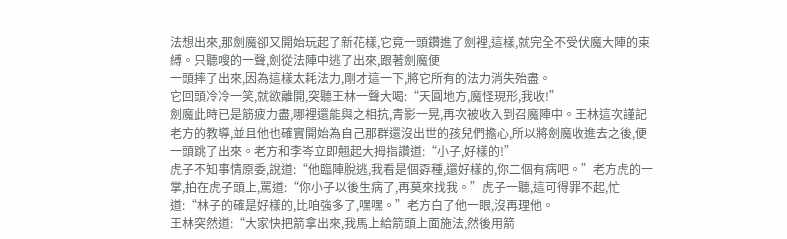法想出來,那劍魔卻又開始玩起了新花樣,它竟一頭鑽進了劍裡,這樣,就完全不受伏魔大陣的束縛。只聽嗖的一聲,劍從法陣中逃了出來,跟著劍魔便
一頭摔了出來,因為這樣太耗法力,剛才這一下,將它所有的法力消失殆盡。
它回頭冷冷一笑,就欲離開,突聽王林一聲大喝:“天圓地方,魔怪現形,我收!”
劍魔此時已是筋疲力盡,哪裡還能與之相抗,青影一晃,再次被收入到召魔陣中。王林這次謹記老方的教導,並且他也確實開始為自己那群還沒出世的孩兒們擔心,所以將劍魔收進去之後,便一頭跳了出來。老方和李岑立即翹起大拇指讚道:“小子,好樣的!”
虎子不知事情原委,說道:“他臨陣脫逃,我看是個孬種,還好樣的,你二個有病吧。”老方虎的一掌,拍在虎子頭上,罵道:“你小子以後生病了,再莫來找我。”虎子一聽,這可得罪不起,忙道:“林子的確是好樣的,比咱強多了,嘿嘿。”老方白了他一眼,沒再理他。
王林突然道:“大家快把箭拿出來,我馬上給箭頭上面施法,然後用箭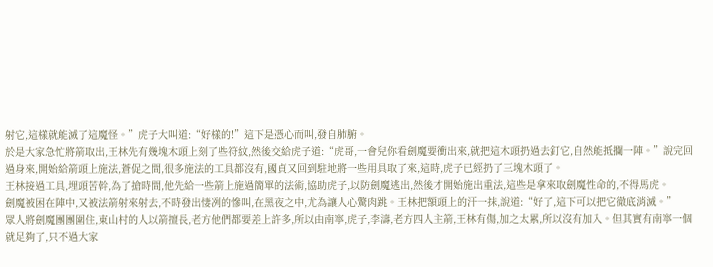射它,這樣就能滅了這魔怪。”虎子大叫道:“好樣的!”這下是憑心而叫,發自肺腑。
於是大家急忙將箭取出,王林先有幾塊木頭上刻了些符紋,然後交給虎子道:“虎哥,一會兒你看劍魔要衝出來,就把這木頭扔過去釘它,自然能抵攔一陣。”說完回過身來,開始給箭頭上施法,蒼促之間,很多施法的工具都沒有,國貞又回到駐地將一些用具取了來,這時,虎子已經扔了三塊木頭了。
王林接過工具,埋頭苦幹,為了搶時間,他先給一些箭上施過簡單的法術,協助虎子,以防劍魔逃出,然後才開始施出重法,這些是拿來取劍魔性命的,不得馬虎。
劍魔被困在陣中,又被法箭射來射去,不時發出悽冽的慘叫,在黑夜之中,尤為讓人心驚肉跳。王林把額頭上的汗一抹,說道:“好了,這下可以把它徹底消滅。”
眾人將劍魔團團圍住,東山村的人以箭擅長,老方他們都要差上許多,所以由南寧,虎子,李濤,老方四人主箭,王林有傷,加之太累,所以沒有加入。但其實有南寧一個就足夠了,只不過大家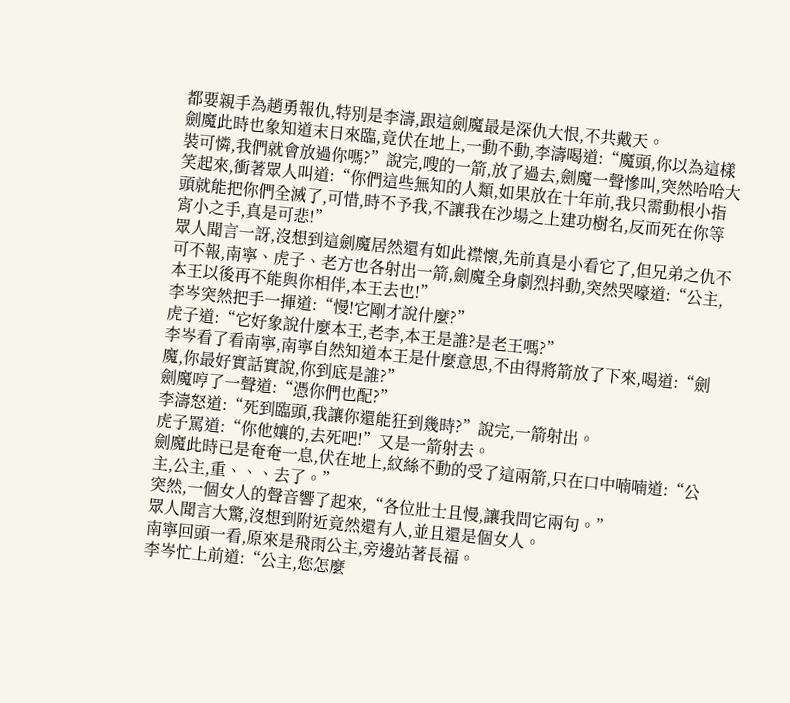都要親手為趙勇報仇,特別是李濤,跟這劍魔最是深仇大恨,不共戴天。
劍魔此時也象知道末日來臨,竟伏在地上,一動不動,李濤喝道:“魔頭,你以為這樣裝可憐,我們就會放過你嗎?”說完,嗖的一箭,放了過去,劍魔一聲慘叫,突然哈哈大笑起來,衝著眾人叫道:“你們這些無知的人類,如果放在十年前,我只需動根小指頭就能把你們全滅了,可惜,時不予我,不讓我在沙場之上建功樹名,反而死在你等宵小之手,真是可悲!”
眾人聞言一訝,沒想到這劍魔居然還有如此襟懷,先前真是小看它了,但兄弟之仇不可不報,南寧、虎子、老方也各射出一箭,劍魔全身劇烈抖動,突然哭嚎道:“公主,本王以後再不能與你相伴,本王去也!”
李岑突然把手一揮道:“慢!它剛才說什麼?”
虎子道:“它好象說什麼本王,老李,本王是誰?是老王嗎?”
李岑看了看南寧,南寧自然知道本王是什麼意思,不由得將箭放了下來,喝道:“劍魔,你最好實話實說,你到底是誰?”
劍魔哼了一聲道:“憑你們也配?”
李濤怒道:“死到臨頭,我讓你還能狂到幾時?”說完,一箭射出。
虎子罵道:“你他孃的,去死吧!”又是一箭射去。
劍魔此時已是奄奄一息,伏在地上,紋絲不動的受了這兩箭,只在口中喃喃道:“公主,公主,重、、、去了。”
突然,一個女人的聲音響了起來,“各位壯士且慢,讓我問它兩句。”
眾人聞言大驚,沒想到附近竟然還有人,並且還是個女人。
南寧回頭一看,原來是飛雨公主,旁邊站著長福。
李岑忙上前道:“公主,您怎麼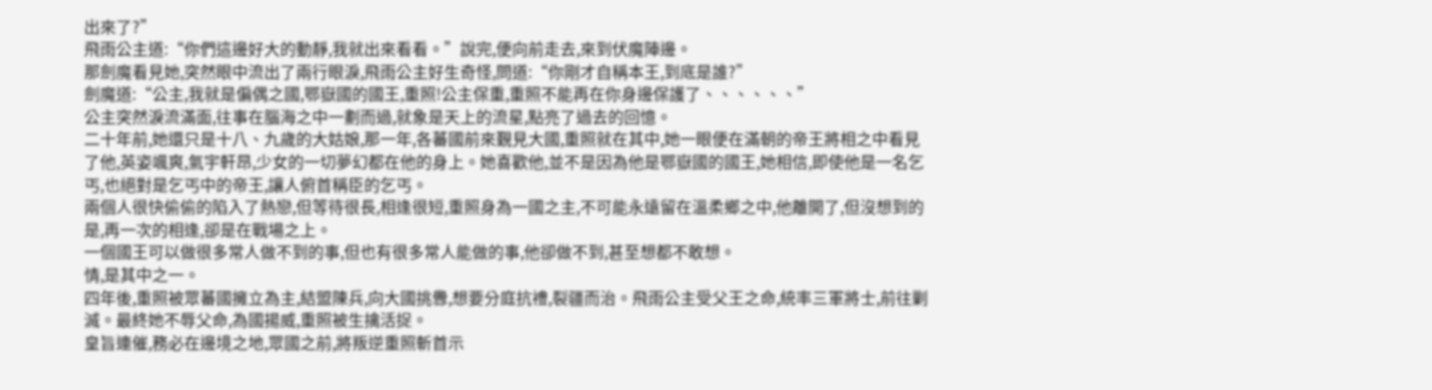出來了?”
飛雨公主道:“你們這邊好大的動靜,我就出來看看。”說完,便向前走去,來到伏魔陣邊。
那劍魔看見她,突然眼中流出了兩行眼淚,飛雨公主好生奇怪,問道:“你剛才自稱本王,到底是誰?”
劍魔道:“公主,我就是偏偶之國,鄂嶽國的國王,重照!公主保重,重照不能再在你身邊保護了、、、、、、”
公主突然淚流滿面,往事在腦海之中一劃而過,就象是天上的流星,點亮了過去的回憶。
二十年前,她還只是十八、九歲的大姑娘,那一年,各蕃國前來覲見大國,重照就在其中,她一眼便在滿朝的帝王將相之中看見了他,英姿颯爽,氣宇軒昂,少女的一切夢幻都在他的身上。她喜歡他,並不是因為他是鄂嶽國的國王,她相信,即使他是一名乞丐,也絕對是乞丐中的帝王,讓人俯首稱臣的乞丐。
兩個人很快偷偷的陷入了熱戀,但等待很長,相逢很短,重照身為一國之主,不可能永遠留在溫柔鄉之中,他離開了,但沒想到的是,再一次的相逢,卻是在戰場之上。
一個國王可以做很多常人做不到的事,但也有很多常人能做的事,他卻做不到,甚至想都不敢想。
情,是其中之一。
四年後,重照被眾蕃國擁立為主,結盟陳兵,向大國挑釁,想要分庭抗禮,裂疆而治。飛雨公主受父王之命,統率三軍將士,前往剿滅。最終她不辱父命,為國揚威,重照被生擒活捉。
皇旨連催,務必在邊境之地,眾國之前,將叛逆重照斬首示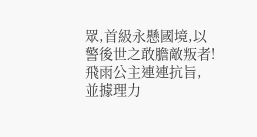眾,首級永懸國境,以警後世之敢膽敵叛者!
飛雨公主連連抗旨,並據理力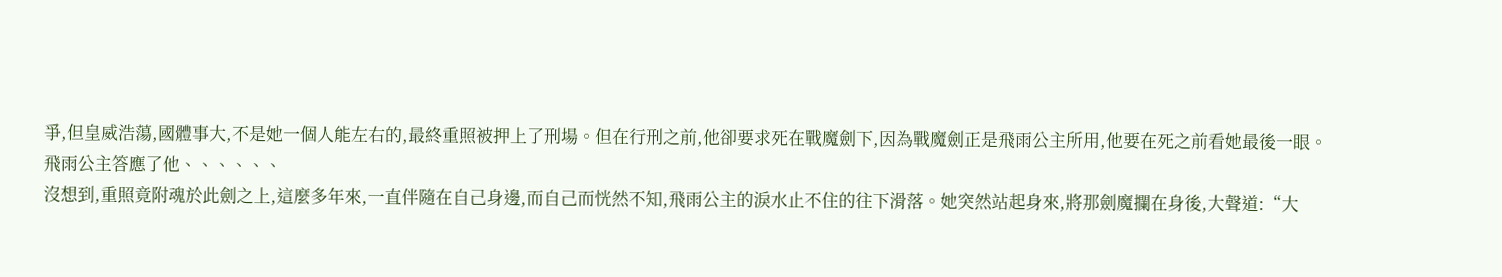爭,但皇威浩蕩,國體事大,不是她一個人能左右的,最終重照被押上了刑場。但在行刑之前,他卻要求死在戰魔劍下,因為戰魔劍正是飛雨公主所用,他要在死之前看她最後一眼。
飛雨公主答應了他、、、、、、
沒想到,重照竟附魂於此劍之上,這麼多年來,一直伴隨在自己身邊,而自己而恍然不知,飛雨公主的淚水止不住的往下滑落。她突然站起身來,將那劍魔攔在身後,大聲道:“大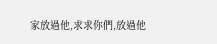家放過他,求求你們,放過他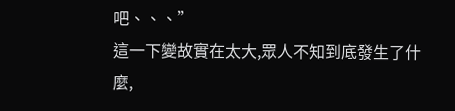吧、、、”
這一下變故實在太大,眾人不知到底發生了什麼,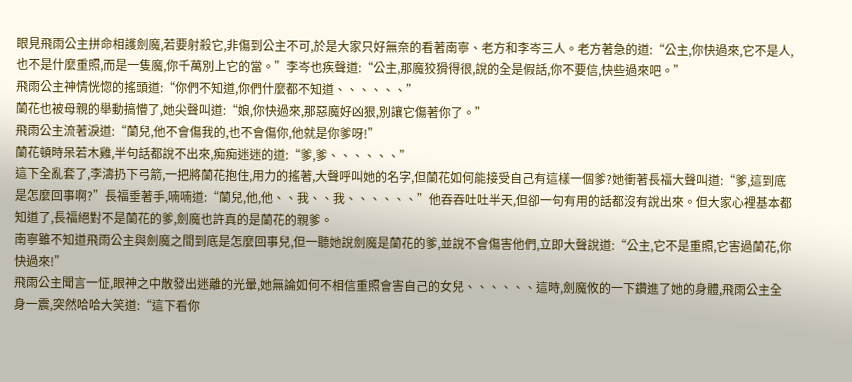眼見飛雨公主拼命相護劍魔,若要射殺它,非傷到公主不可,於是大家只好無奈的看著南寧、老方和李岑三人。老方著急的道:“公主,你快過來,它不是人,也不是什麼重照,而是一隻魔,你千萬別上它的當。”李岑也疾聲道:“公主,那魔狡猾得很,說的全是假話,你不要信,快些過來吧。”
飛雨公主神情恍惚的搖頭道:“你們不知道,你們什麼都不知道、、、、、、”
蘭花也被母親的舉動搞懵了,她尖聲叫道:“娘,你快過來,那惡魔好凶狠,別讓它傷著你了。”
飛雨公主流著淚道:“蘭兒,他不會傷我的,也不會傷你,他就是你爹呀!”
蘭花頓時呆若木雞,半句話都說不出來,痴痴迷迷的道:“爹,爹、、、、、、”
這下全亂套了,李濤扔下弓箭,一把將蘭花抱住,用力的搖著,大聲呼叫她的名字,但蘭花如何能接受自己有這樣一個爹?她衝著長福大聲叫道:“爹,這到底是怎麼回事啊?”長福垂著手,喃喃道:“蘭兒,他,他、、我、、我、、、、、、”他吞吞吐吐半天,但卻一句有用的話都沒有說出來。但大家心裡基本都知道了,長福絕對不是蘭花的爹,劍魔也許真的是蘭花的親爹。
南寧雖不知道飛雨公主與劍魔之間到底是怎麼回事兒,但一聽她說劍魔是蘭花的爹,並說不會傷害他們,立即大聲說道:“公主,它不是重照,它害過蘭花,你快過來!”
飛雨公主聞言一怔,眼神之中散發出迷離的光暈,她無論如何不相信重照會害自己的女兒、、、、、、這時,劍魔攸的一下鑽進了她的身體,飛雨公主全身一震,突然哈哈大笑道:“這下看你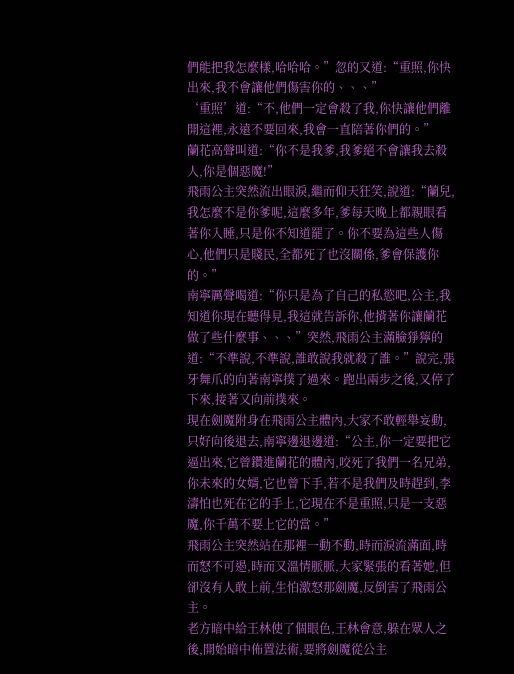們能把我怎麼樣,哈哈哈。”忽的又道:“重照,你快出來,我不會讓他們傷害你的、、、”
‘重照’道:“不,他們一定會殺了我,你快讓他們離開這裡,永遠不要回來,我會一直陪著你們的。”
蘭花高聲叫道:“你不是我爹,我爹絕不會讓我去殺人,你是個惡魔!”
飛雨公主突然流出眼淚,繼而仰天狂笑,說道:“蘭兒,我怎麼不是你爹呢,這麼多年,爹每天晚上都親眼看著你入睡,只是你不知道罷了。你不要為這些人傷心,他們只是賤民,全都死了也沒關係,爹會保護你的。”
南寧厲聲喝道:“你只是為了自己的私慾吧,公主,我知道你現在聽得見,我這就告訴你,他揹著你讓蘭花做了些什麼事、、、”突然,飛雨公主滿臉猙獰的道:“不準說,不準說,誰敢說我就殺了誰。”說完,張牙舞爪的向著南寧撲了過來。跑出兩步之後,又停了下來,接著又向前撲來。
現在劍魔附身在飛雨公主體內,大家不敢輕舉妄動,只好向後退去,南寧邊退邊道:“公主,你一定要把它逼出來,它曾鑽進蘭花的體內,咬死了我們一名兄弟,你未來的女婿,它也曾下手,若不是我們及時趕到,李濤怕也死在它的手上,它現在不是重照,只是一支惡魔,你千萬不要上它的當。”
飛雨公主突然站在那裡一動不動,時而淚流滿面,時而怒不可遏,時而又溫情脈脈,大家緊張的看著她,但卻沒有人敢上前,生怕激怒那劍魔,反倒害了飛雨公主。
老方暗中給王林使了個眼色,王林會意,躲在眾人之後,開始暗中佈置法術,要將劍魔從公主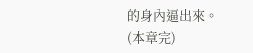的身內逼出來。
(本章完)